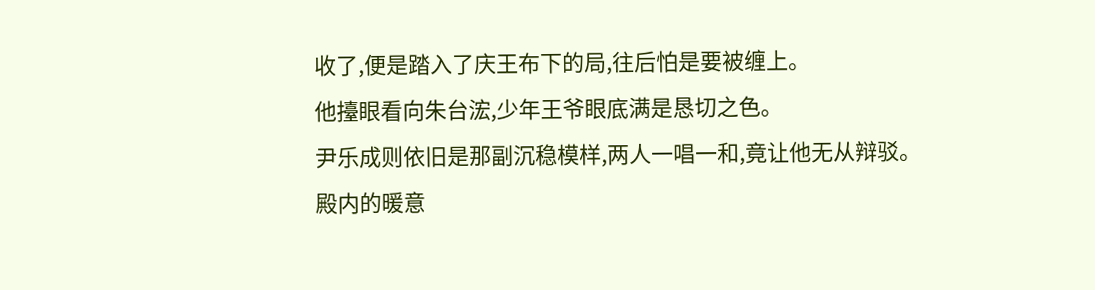收了,便是踏入了庆王布下的局,往后怕是要被缠上。
他擡眼看向朱台浤,少年王爷眼底满是恳切之色。
尹乐成则依旧是那副沉稳模样,两人一唱一和,竟让他无从辩驳。
殿内的暖意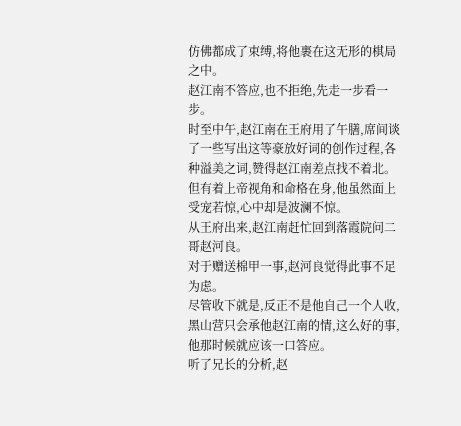仿佛都成了束缚,将他裹在这无形的棋局之中。
赵江南不答应,也不拒绝,先走一步看一步。
时至中午,赵江南在王府用了午膳,席间谈了一些写出这等豪放好词的创作过程,各种溢美之词,赞得赵江南差点找不着北。
但有着上帝视角和命格在身,他虽然面上受宠若惊,心中却是波澜不惊。
从王府出来,赵江南赶忙回到落霞院问二哥赵河良。
对于赠送棉甲一事,赵河良觉得此事不足为虑。
尽管收下就是,反正不是他自己一个人收,黑山营只会承他赵江南的情,这么好的事,他那时候就应该一口答应。
听了兄长的分析,赵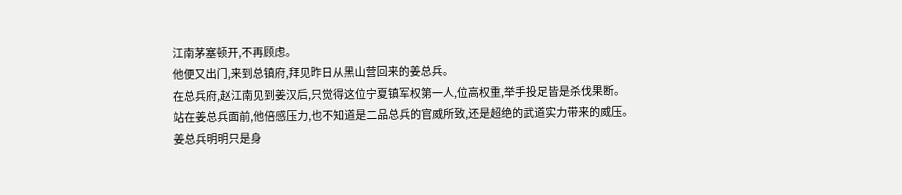江南茅塞顿开,不再顾虑。
他便又出门,来到总镇府,拜见昨日从黑山营回来的姜总兵。
在总兵府,赵江南见到姜汉后,只觉得这位宁夏镇军权第一人,位高权重,举手投足皆是杀伐果断。
站在姜总兵面前,他倍感压力,也不知道是二品总兵的官威所致,还是超绝的武道实力带来的威压。
姜总兵明明只是身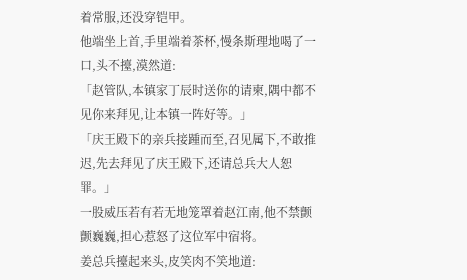着常服,还没穿铠甲。
他端坐上首,手里端着茶杯,慢条斯理地喝了一口,头不擡,漠然道:
「赵管队,本镇家丁辰时送你的请柬,隅中都不见你来拜见,让本镇一阵好等。」
「庆王殿下的亲兵接踵而至,召见属下,不敢推迟,先去拜见了庆王殿下,还请总兵大人恕罪。」
一股威压若有若无地笼罩着赵江南,他不禁颤颤巍巍,担心惹怒了这位军中宿将。
姜总兵擡起来头,皮笑肉不笑地道: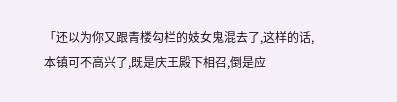「还以为你又跟青楼勾栏的妓女鬼混去了,这样的话,本镇可不高兴了,既是庆王殿下相召,倒是应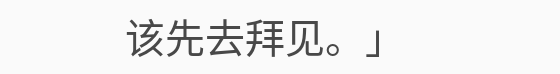该先去拜见。」